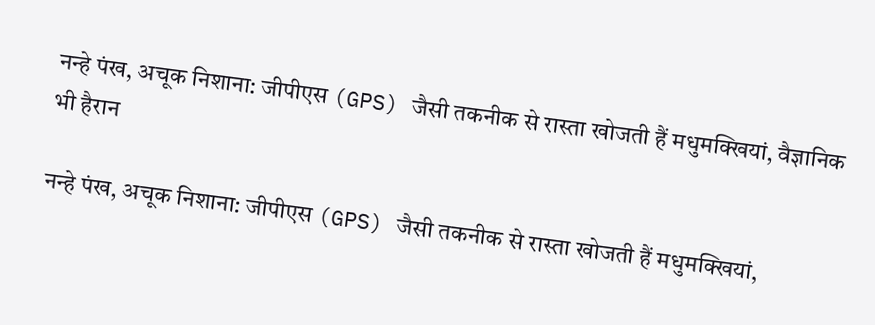नन्हे पंख, अचूक निशाना: जीपीएस (GPS) जैसी तकनीक से रास्ता खोजती हैं मधुमक्खियां, वैज्ञानिक भी हैरान

नन्हे पंख, अचूक निशाना: जीपीएस (GPS) जैसी तकनीक से रास्ता खोजती हैं मधुमक्खियां,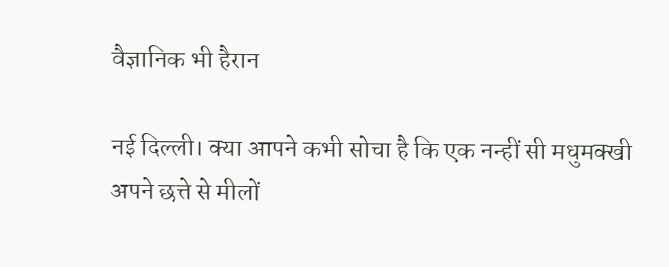वैज्ञानिक भी हैरान

नई दिल्ली। क्या आपने कभी सोचा है कि एक नन्हीं सी मधुमक्खी अपने छत्ते से मीलों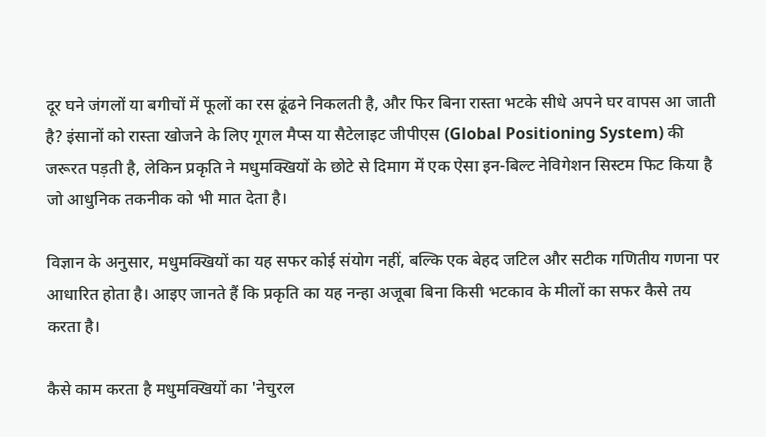दूर घने जंगलों या बगीचों में फूलों का रस ढूंढने निकलती है, और फिर बिना रास्ता भटके सीधे अपने घर वापस आ जाती है? इंसानों को रास्ता खोजने के लिए गूगल मैप्स या सैटेलाइट जीपीएस (Global Positioning System) की जरूरत पड़ती है, लेकिन प्रकृति ने मधुमक्खियों के छोटे से दिमाग में एक ऐसा इन-बिल्ट नेविगेशन सिस्टम फिट किया है जो आधुनिक तकनीक को भी मात देता है।

विज्ञान के अनुसार, मधुमक्खियों का यह सफर कोई संयोग नहीं, बल्कि एक बेहद जटिल और सटीक गणितीय गणना पर आधारित होता है। आइए जानते हैं कि प्रकृति का यह नन्हा अजूबा बिना किसी भटकाव के मीलों का सफर कैसे तय करता है।

कैसे काम करता है मधुमक्खियों का 'नेचुरल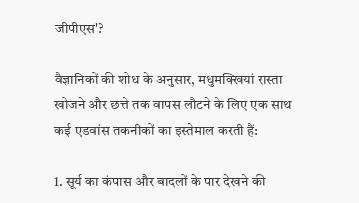जीपीएस'?

वैज्ञानिकों की शोध के अनुसार, मधुमक्खियां रास्ता खोजने और छत्ते तक वापस लौटने के लिए एक साथ कई एडवांस तकनीकों का इस्तेमाल करती हैं:

1. सूर्य का कंपास और बादलों के पार देखने की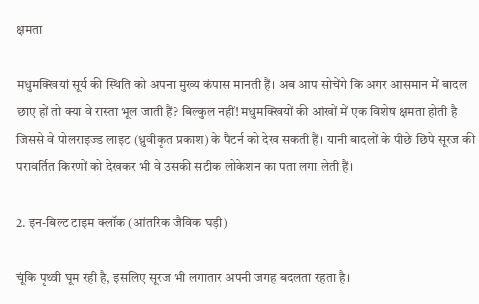क्षमता

मधुमक्खियां सूर्य की स्थिति को अपना मुख्य कंपास मानती हैं। अब आप सोचेंगे कि अगर आसमान में बादल छाए हों तो क्या वे रास्ता भूल जाती हैं? बिल्कुल नहीं! मधुमक्खियों की आंखों में एक विशेष क्षमता होती है जिससे वे पोलराइज्ड लाइट (ध्रुवीकृत प्रकाश) के पैटर्न को देख सकती हैं। यानी बादलों के पीछे छिपे सूरज की परावर्तित किरणों को देखकर भी वे उसकी सटीक लोकेशन का पता लगा लेती हैं।

2. इन-बिल्ट टाइम क्लॉक (आंतरिक जैविक घड़ी)

चूंकि पृथ्वी घूम रही है, इसलिए सूरज भी लगातार अपनी जगह बदलता रहता है।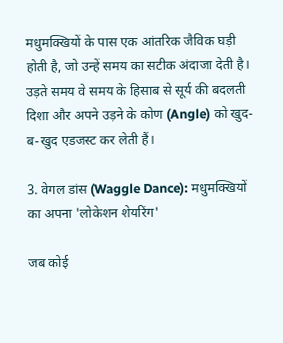मधुमक्खियों के पास एक आंतरिक जैविक घड़ी होती है, जो उन्हें समय का सटीक अंदाजा देती है। उड़ते समय वे समय के हिसाब से सूर्य की बदलती दिशा और अपने उड़ने के कोण (Angle) को खुद-ब-खुद एडजस्ट कर लेती हैं।

3. वेगल डांस (Waggle Dance): मधुमक्खियों का अपना 'लोकेशन शेयरिंग'

जब कोई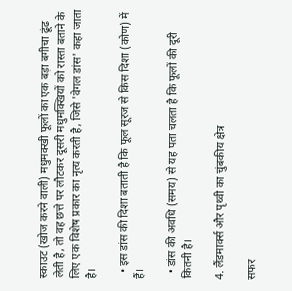स्काउट (खोज करने वाली) मधुमक्खी फूलों का एक बड़ा बगीचा ढूंढ लेती है, तो वह छत्ते पर लौटकर दूसरी मधुमक्खियों को रास्ता बताने के लिए एक विशेष प्रकार का नृत्य करती है, जिसे 'वेगल डांस' कहा जाता है।

  • इस डांस की दिशा बताती है कि फूल सूरज से किस दिशा (कोण) में हैं।

  • डांस की अवधि (समय) से यह पता चलता है कि फूलों की दूरी कितनी है।

4. लैंडमार्क्स और पृथ्वी का चुंबकीय क्षेत्र

सफर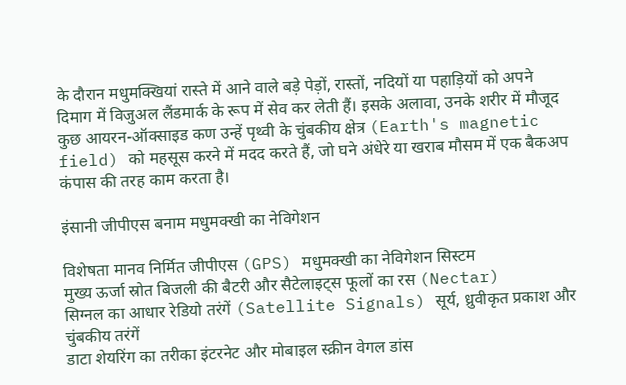के दौरान मधुमक्खियां रास्ते में आने वाले बड़े पेड़ों, रास्तों, नदियों या पहाड़ियों को अपने दिमाग में विजुअल लैंडमार्क के रूप में सेव कर लेती हैं। इसके अलावा, उनके शरीर में मौजूद कुछ आयरन-ऑक्साइड कण उन्हें पृथ्वी के चुंबकीय क्षेत्र (Earth's magnetic field) को महसूस करने में मदद करते हैं, जो घने अंधेरे या खराब मौसम में एक बैकअप कंपास की तरह काम करता है।

इंसानी जीपीएस बनाम मधुमक्खी का नेविगेशन

विशेषता मानव निर्मित जीपीएस (GPS) मधुमक्खी का नेविगेशन सिस्टम
मुख्य ऊर्जा स्रोत बिजली की बैटरी और सैटेलाइट्स फूलों का रस (Nectar)
सिग्नल का आधार रेडियो तरंगें (Satellite Signals) सूर्य, ध्रुवीकृत प्रकाश और चुंबकीय तरंगें
डाटा शेयरिंग का तरीका इंटरनेट और मोबाइल स्क्रीन वेगल डांस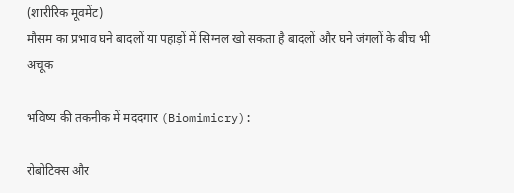(शारीरिक मूवमेंट)
मौसम का प्रभाव घने बादलों या पहाड़ों में सिग्नल खो सकता है बादलों और घने जंगलों के बीच भी अचूक

भविष्य की तकनीक में मददगार (Biomimicry):

रोबोटिक्स और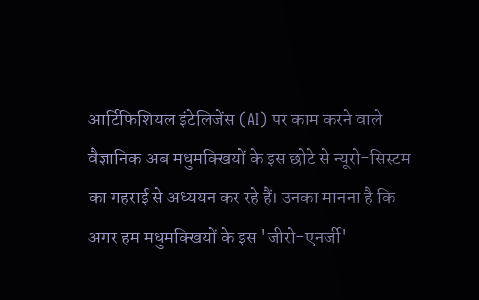आर्टिफिशियल इंटेलिजेंस (AI) पर काम करने वाले वैज्ञानिक अब मधुमक्खियों के इस छोटे से न्यूरो-सिस्टम का गहराई से अध्ययन कर रहे हैं। उनका मानना है कि अगर हम मधुमक्खियों के इस 'जीरो-एनर्जी'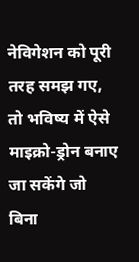नेविगेशन को पूरी तरह समझ गए, तो भविष्य में ऐसे माइक्रो-ड्रोन बनाए जा सकेंगे जो बिना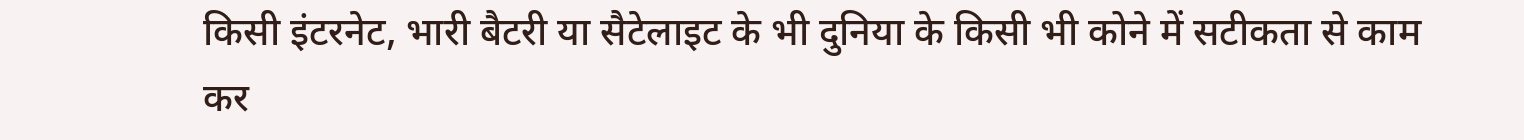किसी इंटरनेट, भारी बैटरी या सैटेलाइट के भी दुनिया के किसी भी कोने में सटीकता से काम कर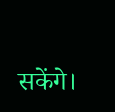सकेंगे।